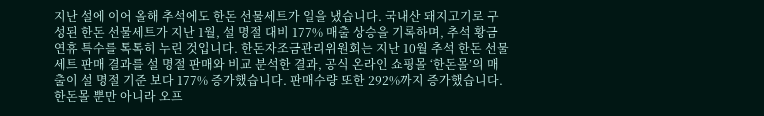지난 설에 이어 올해 추석에도 한돈 선물세트가 일을 냈습니다. 국내산 돼지고기로 구성된 한돈 선물세트가 지난 1월, 설 명절 대비 177% 매출 상승을 기록하며, 추석 황금연휴 특수를 톡톡히 누린 것입니다. 한돈자조금관리위원회는 지난 10월 추석 한돈 선물세트 판매 결과를 설 명절 판매와 비교 분석한 결과, 공식 온라인 쇼핑몰 ‘한돈몰’의 매출이 설 명절 기준 보다 177% 증가했습니다. 판매수량 또한 292%까지 증가했습니다. 한돈몰 뿐만 아니라 오프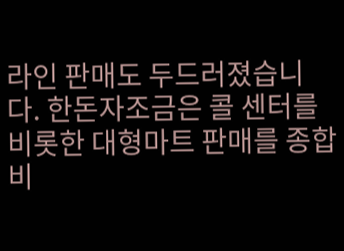라인 판매도 두드러졌습니다. 한돈자조금은 콜 센터를 비롯한 대형마트 판매를 종합 비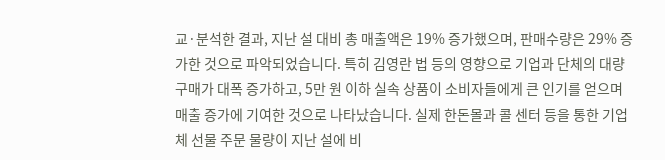교·분석한 결과, 지난 설 대비 총 매출액은 19% 증가했으며, 판매수량은 29% 증가한 것으로 파악되었습니다. 특히 김영란 법 등의 영향으로 기업과 단체의 대량 구매가 대폭 증가하고, 5만 원 이하 실속 상품이 소비자들에게 큰 인기를 얻으며 매출 증가에 기여한 것으로 나타났습니다. 실제 한돈몰과 콜 센터 등을 통한 기업체 선물 주문 물량이 지난 설에 비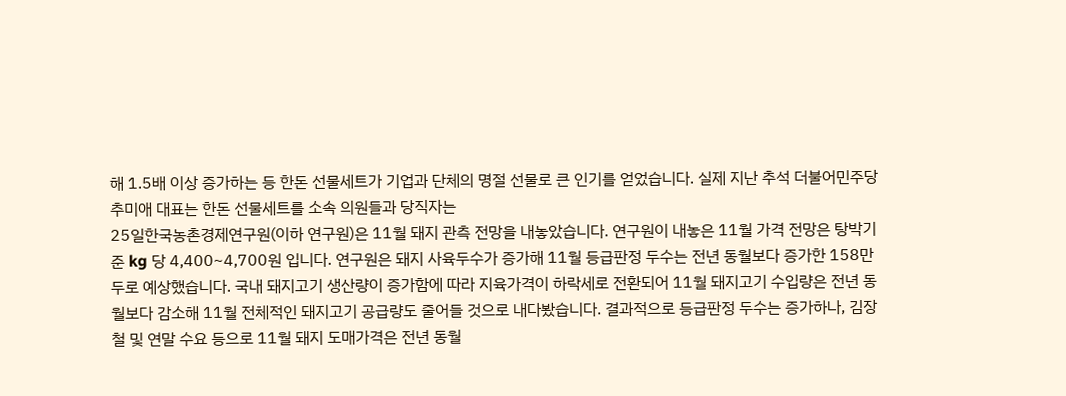해 1.5배 이상 증가하는 등 한돈 선물세트가 기업과 단체의 명절 선물로 큰 인기를 얻었습니다. 실제 지난 추석 더불어민주당 추미애 대표는 한돈 선물세트를 소속 의원들과 당직자는
25일한국농촌경제연구원(이하 연구원)은 11월 돼지 관측 전망을 내놓았습니다. 연구원이 내놓은 11월 가격 전망은 탕박기준 kg 당 4,400~4,700원 입니다. 연구원은 돼지 사육두수가 증가해 11월 등급판정 두수는 전년 동월보다 증가한 158만 두로 예상했습니다. 국내 돼지고기 생산량이 증가함에 따라 지육가격이 하락세로 전환되어 11월 돼지고기 수입량은 전년 동월보다 감소해 11월 전체적인 돼지고기 공급량도 줄어들 것으로 내다봤습니다. 결과적으로 등급판정 두수는 증가하나, 김장철 및 연말 수요 등으로 11월 돼지 도매가격은 전년 동월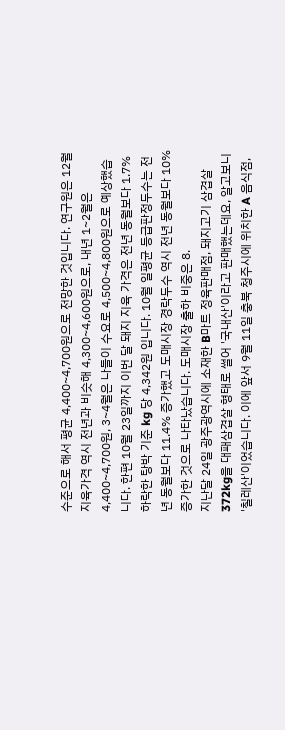수준으로 해서 평균 4,400~4,700원으로 전망한 것입니다. 연구원은 12월 지육가격 역시 전년과 비슷해 4,300~4,600원으로, 내년 1~2월은 4,400~4,700원, 3~4월은 나들이 수요로 4,500~4,800원으로 예상했습니다. 한편 10월 23일까지 이번 달 돼지 지육 가격은 전년 동월보다 1.7% 하락한 탕박 기준 kg 당 4,342원 입니다. 10월 일평균 등급판정두수는 전년 동월보다 11.4% 증가했고 도매시장 경락두수 역시 전년 동월보다 10% 증가한 것으로 나타났습니다. 도매시장 출하 비중은 8.
지난달 24일 광주광역시에 소재한 B마트 정육판매점, 돼지고기 삼겹살372kg을 대패삼겹살 형태로 썰어 '국내산'이라고 판매했는데요, 알고보니 '칠레산'이었습니다. 이에 앞서 9월 11일 충북 청주시에 위치한 A 음식점,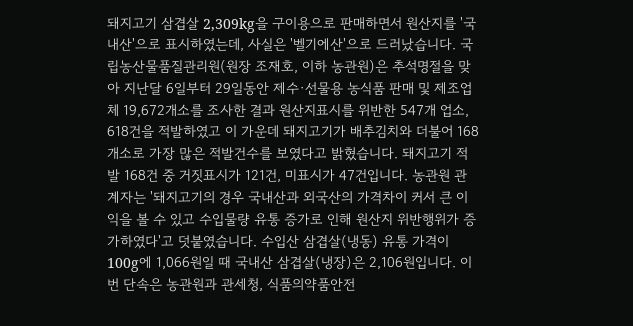돼지고기 삼겹살 2,309kg을 구이용으로 판매하면서 원산지를 '국내산'으로 표시하였는데, 사실은 '벨기에산'으로 드러났습니다. 국립농산물품질관리원(원장 조재호, 이하 농관원)은 추석명절을 맞아 지난달 6일부터 29일동안 제수·선물용 농식품 판매 및 제조업체 19,672개소를 조사한 결과 원산지표시를 위반한 547개 업소, 618건을 적발하였고 이 가운데 돼지고기가 배추김치와 더불어 168개소로 가장 많은 적발건수를 보였다고 밝혔습니다. 돼지고기 적발 168건 중 거짓표시가 121건, 미표시가 47건입니다. 농관원 관계자는 '돼지고기의 경우 국내산과 외국산의 가격차이 커서 큰 이익을 볼 수 있고 수입물량 유통 증가로 인해 원산지 위반행위가 증가하였다'고 덧붙였습니다. 수입산 삼겹살(냉동) 유통 가격이 100g에 1,066원일 때 국내산 삼겹살(냉장)은 2,106원입니다. 이번 단속은 농관원과 관세청, 식품의약품안전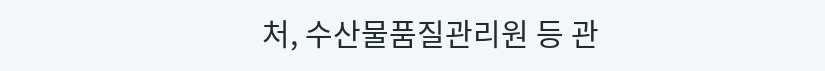처, 수산물품질관리원 등 관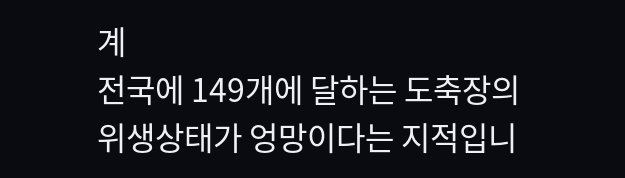계
전국에 149개에 달하는 도축장의 위생상태가 엉망이다는 지적입니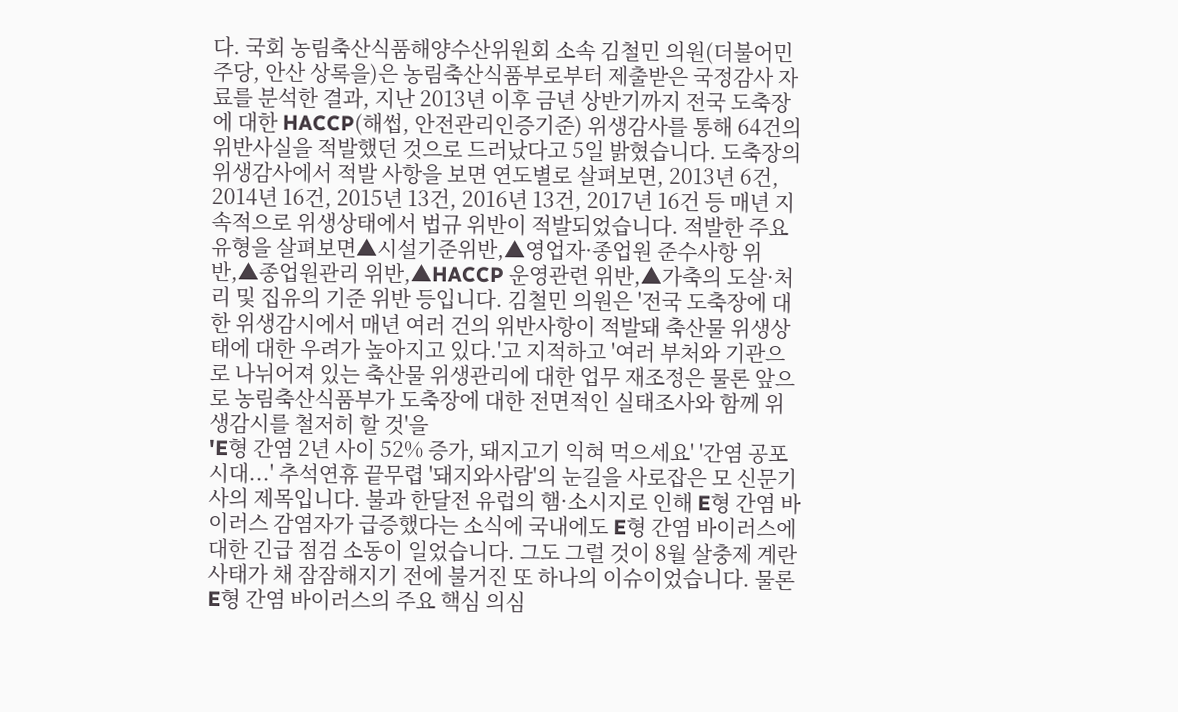다. 국회 농림축산식품해양수산위원회 소속 김철민 의원(더불어민주당, 안산 상록을)은 농림축산식품부로부터 제출받은 국정감사 자료를 분석한 결과, 지난 2013년 이후 금년 상반기까지 전국 도축장에 대한 HACCP(해썹, 안전관리인증기준) 위생감사를 통해 64건의 위반사실을 적발했던 것으로 드러났다고 5일 밝혔습니다. 도축장의 위생감사에서 적발 사항을 보면 연도별로 살펴보면, 2013년 6건, 2014년 16건, 2015년 13건, 2016년 13건, 2017년 16건 등 매년 지속적으로 위생상태에서 법규 위반이 적발되었습니다. 적발한 주요 유형을 살펴보면▲시설기준위반,▲영업자·종업원 준수사항 위반,▲종업원관리 위반,▲HACCP 운영관련 위반,▲가축의 도살·처리 및 집유의 기준 위반 등입니다. 김철민 의원은 '전국 도축장에 대한 위생감시에서 매년 여러 건의 위반사항이 적발돼 축산물 위생상태에 대한 우려가 높아지고 있다.'고 지적하고 '여러 부처와 기관으로 나뉘어져 있는 축산물 위생관리에 대한 업무 재조정은 물론 앞으로 농림축산식품부가 도축장에 대한 전면적인 실태조사와 함께 위생감시를 철저히 할 것'을
'E형 간염 2년 사이 52% 증가, 돼지고기 익혀 먹으세요' '간염 공포시대...' 추석연휴 끝무렵 '돼지와사람'의 눈길을 사로잡은 모 신문기사의 제목입니다. 불과 한달전 유럽의 햄·소시지로 인해 E형 간염 바이러스 감염자가 급증했다는 소식에 국내에도 E형 간염 바이러스에 대한 긴급 점검 소동이 일었습니다. 그도 그럴 것이 8월 살충제 계란 사태가 채 잠잠해지기 전에 불거진 또 하나의 이슈이었습니다. 물론 E형 간염 바이러스의 주요 핵심 의심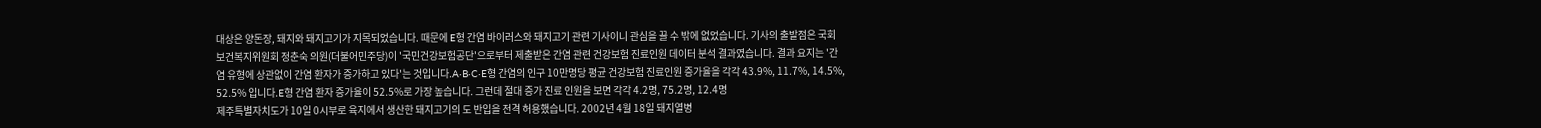대상은 양돈장, 돼지와 돼지고기가 지목되었습니다. 때문에 E형 간염 바이러스와 돼지고기 관련 기사이니 관심을 끌 수 밖에 없었습니다. 기사의 출발점은 국회 보건복지위원회 정춘숙 의원(더불어민주당)이 '국민건강보험공단'으로부터 제출받은 간염 관련 건강보험 진료인원 데이터 분석 결과였습니다. 결과 요지는 '간염 유형에 상관없이 간염 환자가 증가하고 있다'는 것입니다.A·B·C·E형 간염의 인구 10만명당 평균 건강보험 진료인원 증가율을 각각 43.9%, 11.7%, 14.5%, 52.5% 입니다.E형 간염 환자 증가율이 52.5%로 가장 높습니다. 그런데 절대 증가 진료 인원을 보면 각각 4.2명, 75.2명, 12.4명
제주특별자치도가 10일 0시부로 육지에서 생산한 돼지고기의 도 반입을 전격 허용했습니다. 2002년 4월 18일 돼지열병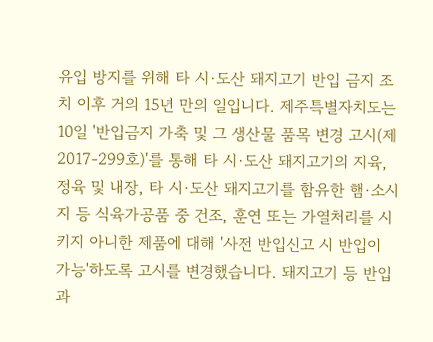유입 방지를 위해 타 시·도산 돼지고기 반입 금지 조치 이후 거의 15년 만의 일입니다. 제주특별자치도는 10일 '반입금지 가축 및 그 생산물 품목 변경 고시(제2017-299호)'를 통해 타 시·도산 돼지고기의 지육, 정육 및 내장, 타 시·도산 돼지고기를 함유한 햄·소시지 등 식육가공품 중 건조, 훈연 또는 가열처리를 시키지 아니한 제품에 대해 '사전 반입신고 시 반입이 가능'하도록 고시를 변경했습니다. 돼지고기 등 반입과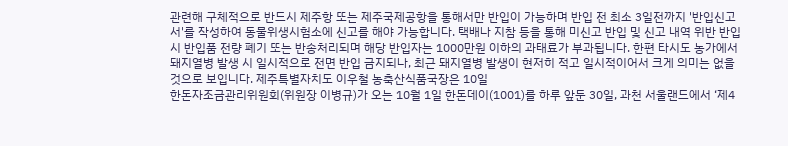관련해 구체적으로 반드시 제주항 또는 제주국제공항을 통해서만 반입이 가능하며 반입 전 최소 3일전까지 '반입신고서'를 작성하여 동물위생시험소에 신고를 해야 가능합니다. 택배나 지참 등을 통해 미신고 반입 및 신고 내역 위반 반입 시 반입품 전량 폐기 또는 반송처리되며 해당 반입자는 1000만원 이하의 과태료가 부과됩니다. 한편 타시도 농가에서 돼지열병 발생 시 일시적으로 전면 반입 금지되나, 최근 돼지열병 발생이 현저히 적고 일시적이어서 크게 의미는 없을 것으로 보입니다. 제주특별자치도 이우철 농축산식품국장은 10일
한돈자조금관리위원회(위원장 이병규)가 오는 10월 1일 한돈데이(1001)를 하루 앞둔 30일, 과천 서울랜드에서 ‘제4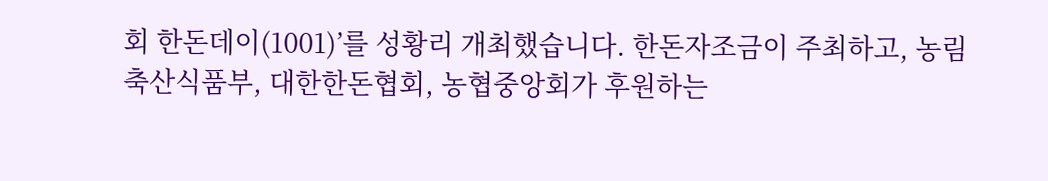회 한돈데이(1001)’를 성황리 개최했습니다. 한돈자조금이 주최하고, 농림축산식품부, 대한한돈협회, 농협중앙회가 후원하는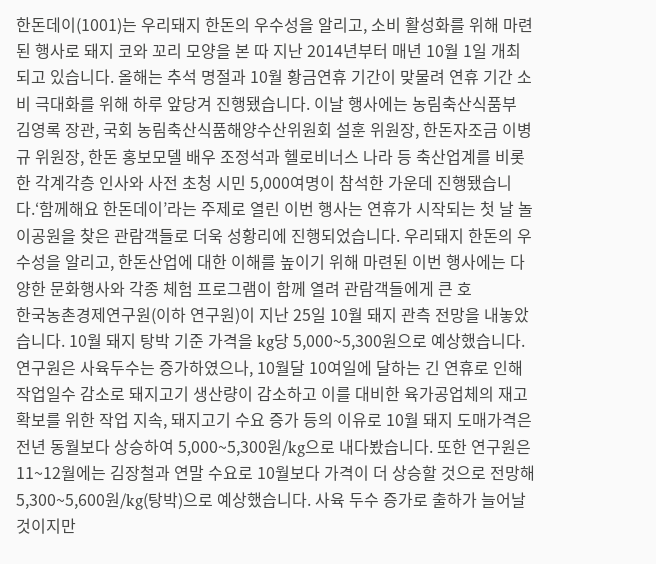한돈데이(1001)는 우리돼지 한돈의 우수성을 알리고, 소비 활성화를 위해 마련된 행사로 돼지 코와 꼬리 모양을 본 따 지난 2014년부터 매년 10월 1일 개최되고 있습니다. 올해는 추석 명절과 10월 황금연휴 기간이 맞물려 연휴 기간 소비 극대화를 위해 하루 앞당겨 진행됐습니다. 이날 행사에는 농림축산식품부 김영록 장관, 국회 농림축산식품해양수산위원회 설훈 위원장, 한돈자조금 이병규 위원장, 한돈 홍보모델 배우 조정석과 헬로비너스 나라 등 축산업계를 비롯한 각계각층 인사와 사전 초청 시민 5,000여명이 참석한 가운데 진행됐습니다.‘함께해요 한돈데이’라는 주제로 열린 이번 행사는 연휴가 시작되는 첫 날 놀이공원을 찾은 관람객들로 더욱 성황리에 진행되었습니다. 우리돼지 한돈의 우수성을 알리고, 한돈산업에 대한 이해를 높이기 위해 마련된 이번 행사에는 다양한 문화행사와 각종 체험 프로그램이 함께 열려 관람객들에게 큰 호
한국농촌경제연구원(이하 연구원)이 지난 25일 10월 돼지 관측 전망을 내놓았습니다. 10월 돼지 탕박 기준 가격을 kg당 5,000~5,300원으로 예상했습니다. 연구원은 사육두수는 증가하였으나, 10월달 10여일에 달하는 긴 연휴로 인해 작업일수 감소로 돼지고기 생산량이 감소하고 이를 대비한 육가공업체의 재고 확보를 위한 작업 지속, 돼지고기 수요 증가 등의 이유로 10월 돼지 도매가격은 전년 동월보다 상승하여 5,000~5,300원/kg으로 내다봤습니다. 또한 연구원은 11~12월에는 김장철과 연말 수요로 10월보다 가격이 더 상승할 것으로 전망해 5,300~5,600원/kg(탕박)으로 예상했습니다. 사육 두수 증가로 출하가 늘어날 것이지만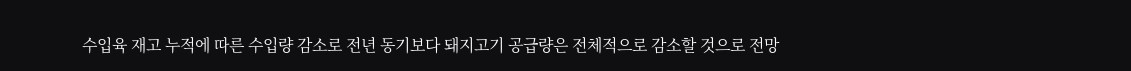수입육 재고 누적에 따른 수입량 감소로 전년 동기보다 돼지고기 공급량은 전체적으로 감소할 것으로 전망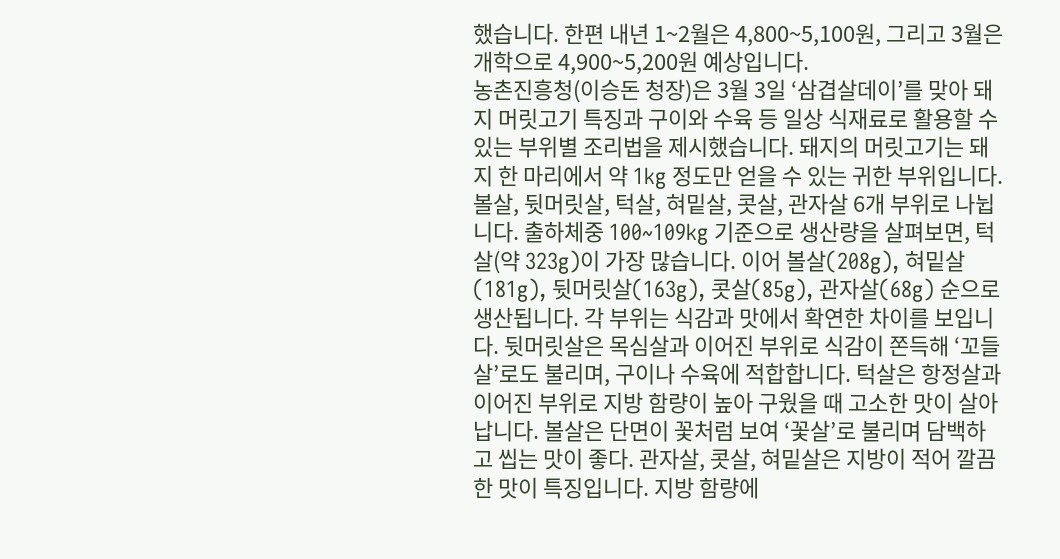했습니다. 한편 내년 1~2월은 4,800~5,100원, 그리고 3월은 개학으로 4,900~5,200원 예상입니다.
농촌진흥청(이승돈 청장)은 3월 3일 ‘삼겹살데이’를 맞아 돼지 머릿고기 특징과 구이와 수육 등 일상 식재료로 활용할 수 있는 부위별 조리법을 제시했습니다. 돼지의 머릿고기는 돼지 한 마리에서 약 1kg 정도만 얻을 수 있는 귀한 부위입니다. 볼살, 뒷머릿살, 턱살, 혀밑살, 콧살, 관자살 6개 부위로 나뉩니다. 출하체중 100~109kg 기준으로 생산량을 살펴보면, 턱살(약 323g)이 가장 많습니다. 이어 볼살(208g), 혀밑살(181g), 뒷머릿살(163g), 콧살(85g), 관자살(68g) 순으로 생산됩니다. 각 부위는 식감과 맛에서 확연한 차이를 보입니다. 뒷머릿살은 목심살과 이어진 부위로 식감이 쫀득해 ‘꼬들살’로도 불리며, 구이나 수육에 적합합니다. 턱살은 항정살과 이어진 부위로 지방 함량이 높아 구웠을 때 고소한 맛이 살아납니다. 볼살은 단면이 꽃처럼 보여 ‘꽃살’로 불리며 담백하고 씹는 맛이 좋다. 관자살, 콧살, 혀밑살은 지방이 적어 깔끔한 맛이 특징입니다. 지방 함량에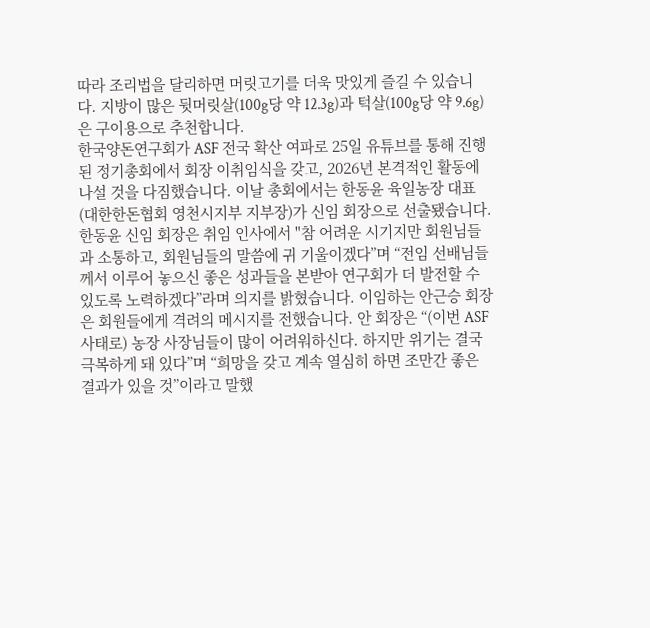따라 조리법을 달리하면 머릿고기를 더욱 맛있게 즐길 수 있습니다. 지방이 많은 뒷머릿살(100g당 약 12.3g)과 턱살(100g당 약 9.6g)은 구이용으로 추천합니다.
한국양돈연구회가 ASF 전국 확산 여파로 25일 유튜브를 통해 진행된 정기총회에서 회장 이취임식을 갖고, 2026년 본격적인 활동에 나설 것을 다짐했습니다. 이날 총회에서는 한동윤 육일농장 대표(대한한돈협회 영천시지부 지부장)가 신임 회장으로 선출됐습니다. 한동윤 신임 회장은 취임 인사에서 "참 어려운 시기지만 회원님들과 소통하고, 회원님들의 말씀에 귀 기울이겠다”며 “전임 선배님들께서 이루어 놓으신 좋은 성과들을 본받아 연구회가 더 발전할 수 있도록 노력하겠다”라며 의지를 밝혔습니다. 이임하는 안근승 회장은 회원들에게 격려의 메시지를 전했습니다. 안 회장은 “(이번 ASF 사태로) 농장 사장님들이 많이 어려워하신다. 하지만 위기는 결국 극복하게 돼 있다”며 “희망을 갖고 계속 열심히 하면 조만간 좋은 결과가 있을 것”이라고 말했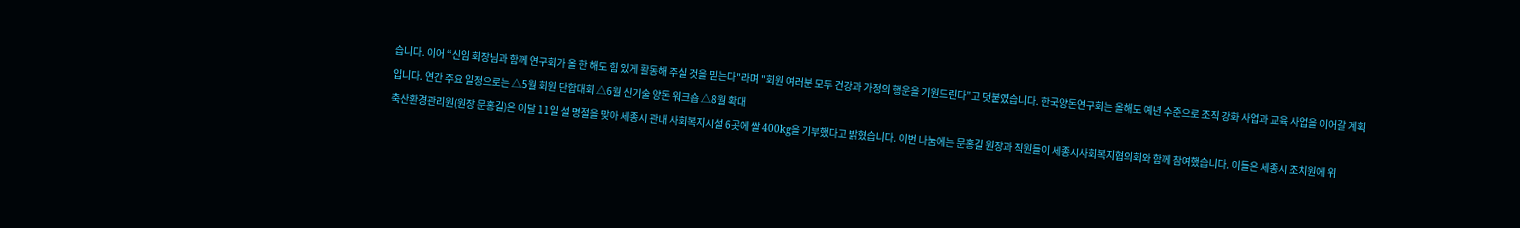습니다. 이어 “신임 회장님과 함께 연구회가 올 한 해도 힘 있게 활동해 주실 것을 믿는다"라며 "회원 여러분 모두 건강과 가정의 행운을 기원드린다”고 덧붙였습니다. 한국양돈연구회는 올해도 예년 수준으로 조직 강화 사업과 교육 사업을 이어갈 계획입니다. 연간 주요 일정으로는 △5월 회원 단합대회 △6월 신기술 양돈 워크숍 △8월 확대
축산환경관리원(원장 문홍길)은 이달 11일 설 명절을 맞아 세종시 관내 사회복지시설 6곳에 쌀 400kg을 기부했다고 밝혔습니다. 이번 나눔에는 문홍길 원장과 직원들이 세종시사회복지협의회와 함께 참여했습니다. 이들은 세종시 조치원에 위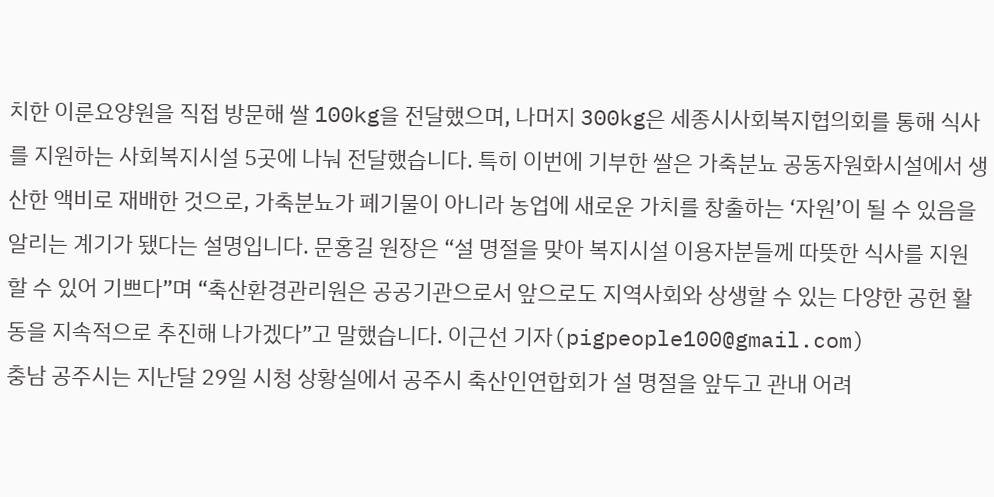치한 이룬요양원을 직접 방문해 쌀 100kg을 전달했으며, 나머지 300kg은 세종시사회복지협의회를 통해 식사를 지원하는 사회복지시설 5곳에 나눠 전달했습니다. 특히 이번에 기부한 쌀은 가축분뇨 공동자원화시설에서 생산한 액비로 재배한 것으로, 가축분뇨가 폐기물이 아니라 농업에 새로운 가치를 창출하는 ‘자원’이 될 수 있음을 알리는 계기가 됐다는 설명입니다. 문홍길 원장은 “설 명절을 맞아 복지시설 이용자분들께 따뜻한 식사를 지원할 수 있어 기쁘다”며 “축산환경관리원은 공공기관으로서 앞으로도 지역사회와 상생할 수 있는 다양한 공헌 활동을 지속적으로 추진해 나가겠다”고 말했습니다. 이근선 기자(pigpeople100@gmail.com)
충남 공주시는 지난달 29일 시청 상황실에서 공주시 축산인연합회가 설 명절을 앞두고 관내 어려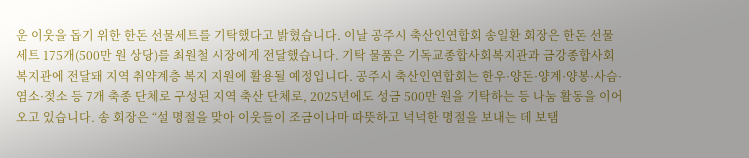운 이웃을 돕기 위한 한돈 선물세트를 기탁했다고 밝혔습니다. 이날 공주시 축산인연합회 송일환 회장은 한돈 선물세트 175개(500만 원 상당)를 최원철 시장에게 전달했습니다. 기탁 물품은 기독교종합사회복지관과 금강종합사회복지관에 전달돼 지역 취약계층 복지 지원에 활용될 예정입니다. 공주시 축산인연합회는 한우·양돈·양계·양봉·사슴·염소·젖소 등 7개 축종 단체로 구성된 지역 축산 단체로, 2025년에도 성금 500만 원을 기탁하는 등 나눔 활동을 이어오고 있습니다. 송 회장은 “설 명절을 맞아 이웃들이 조금이나마 따뜻하고 넉넉한 명절을 보내는 데 보탬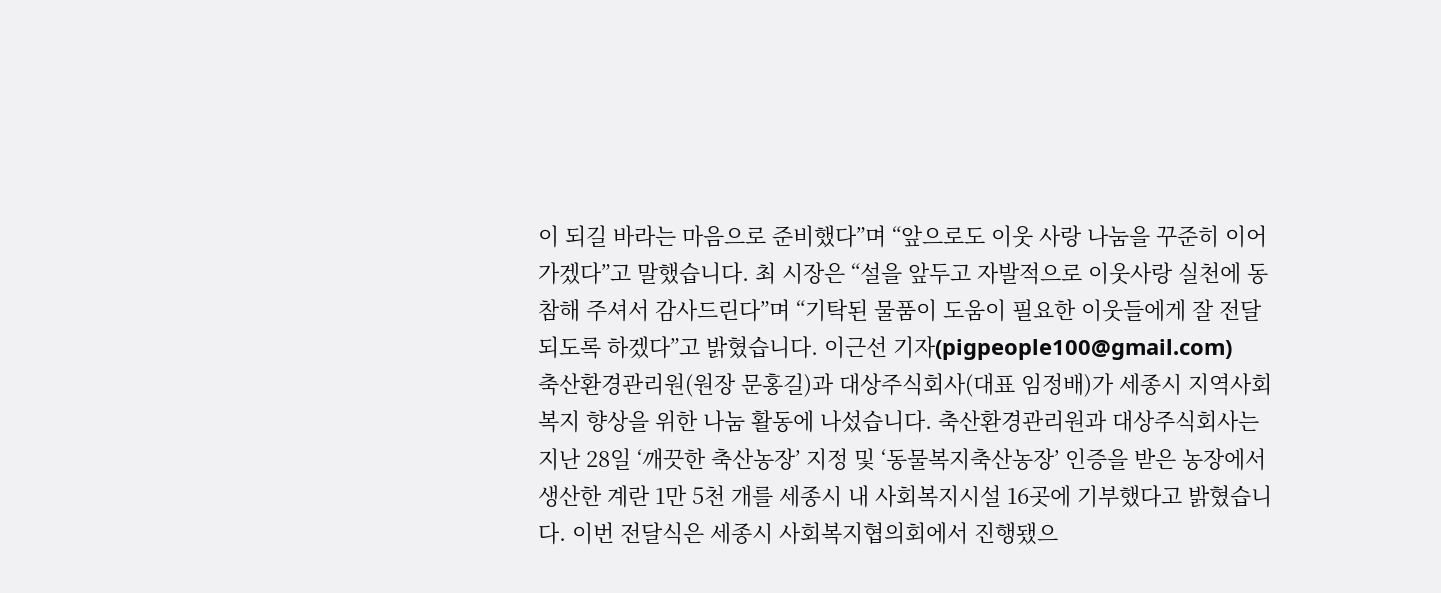이 되길 바라는 마음으로 준비했다”며 “앞으로도 이웃 사랑 나눔을 꾸준히 이어가겠다”고 말했습니다. 최 시장은 “설을 앞두고 자발적으로 이웃사랑 실천에 동참해 주셔서 감사드린다”며 “기탁된 물품이 도움이 필요한 이웃들에게 잘 전달되도록 하겠다”고 밝혔습니다. 이근선 기자(pigpeople100@gmail.com)
축산환경관리원(원장 문홍길)과 대상주식회사(대표 임정배)가 세종시 지역사회 복지 향상을 위한 나눔 활동에 나섰습니다. 축산환경관리원과 대상주식회사는 지난 28일 ‘깨끗한 축산농장’ 지정 및 ‘동물복지축산농장’ 인증을 받은 농장에서 생산한 계란 1만 5천 개를 세종시 내 사회복지시설 16곳에 기부했다고 밝혔습니다. 이번 전달식은 세종시 사회복지협의회에서 진행됐으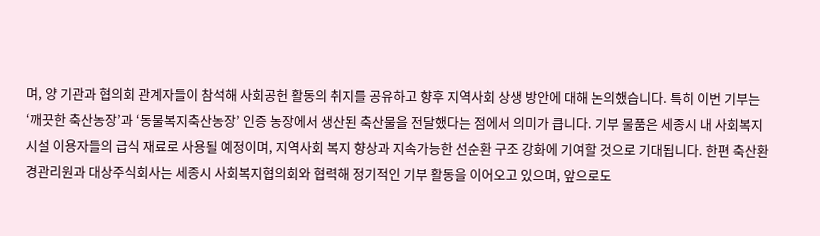며, 양 기관과 협의회 관계자들이 참석해 사회공헌 활동의 취지를 공유하고 향후 지역사회 상생 방안에 대해 논의했습니다. 특히 이번 기부는 ‘깨끗한 축산농장’과 ‘동물복지축산농장’ 인증 농장에서 생산된 축산물을 전달했다는 점에서 의미가 큽니다. 기부 물품은 세종시 내 사회복지시설 이용자들의 급식 재료로 사용될 예정이며, 지역사회 복지 향상과 지속가능한 선순환 구조 강화에 기여할 것으로 기대됩니다. 한편 축산환경관리원과 대상주식회사는 세종시 사회복지협의회와 협력해 정기적인 기부 활동을 이어오고 있으며, 앞으로도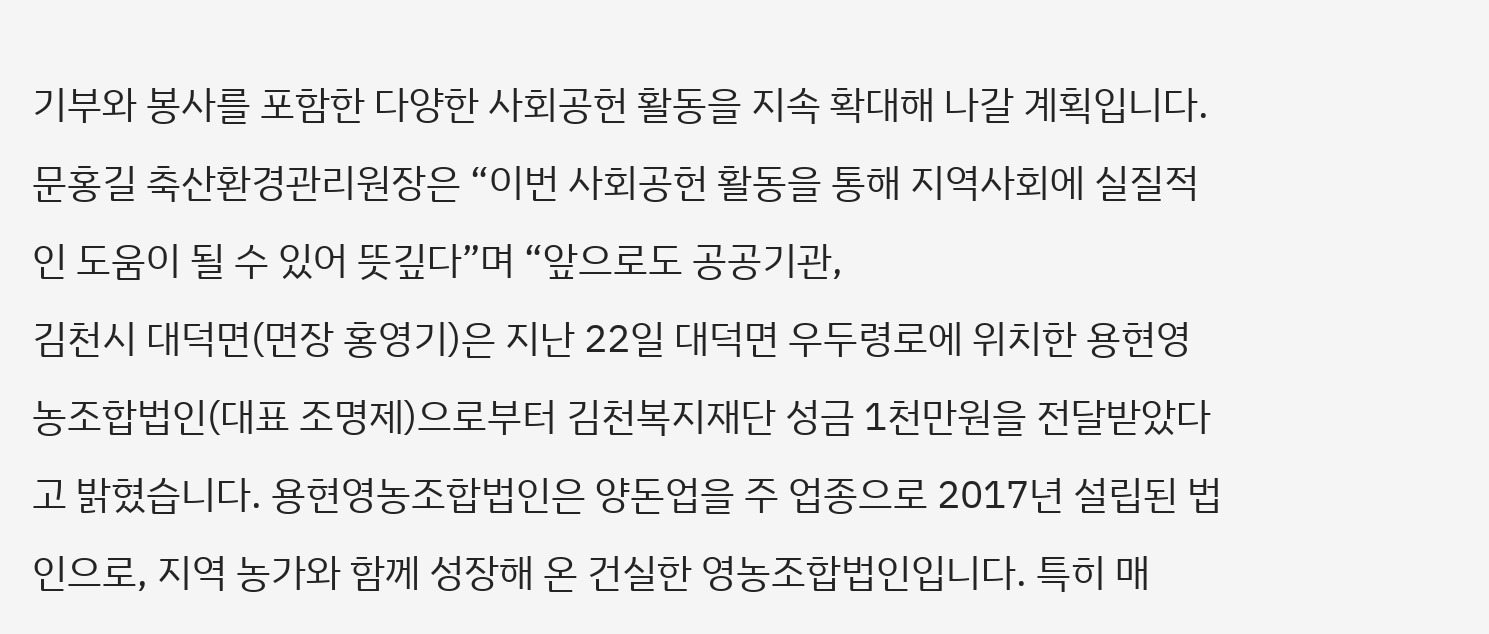기부와 봉사를 포함한 다양한 사회공헌 활동을 지속 확대해 나갈 계획입니다. 문홍길 축산환경관리원장은 “이번 사회공헌 활동을 통해 지역사회에 실질적인 도움이 될 수 있어 뜻깊다”며 “앞으로도 공공기관,
김천시 대덕면(면장 홍영기)은 지난 22일 대덕면 우두령로에 위치한 용현영농조합법인(대표 조명제)으로부터 김천복지재단 성금 1천만원을 전달받았다고 밝혔습니다. 용현영농조합법인은 양돈업을 주 업종으로 2017년 설립된 법인으로, 지역 농가와 함께 성장해 온 건실한 영농조합법인입니다. 특히 매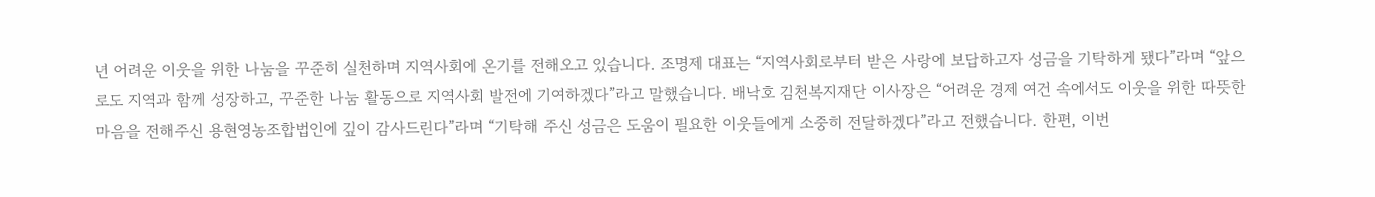년 어려운 이웃을 위한 나눔을 꾸준히 실천하며 지역사회에 온기를 전해오고 있습니다. 조명제 대표는 “지역사회로부터 받은 사랑에 보답하고자 성금을 기탁하게 됐다”라며 “앞으로도 지역과 함께 성장하고, 꾸준한 나눔 활동으로 지역사회 발전에 기여하겠다”라고 말했습니다. 배낙호 김천복지재단 이사장은 “어려운 경제 여건 속에서도 이웃을 위한 따뜻한 마음을 전해주신 용현영농조합법인에 깊이 감사드린다”라며 “기탁해 주신 성금은 도움이 필요한 이웃들에게 소중히 전달하겠다”라고 전했습니다. 한편, 이번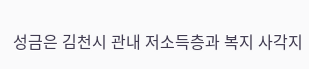성금은 김천시 관내 저소득층과 복지 사각지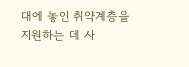대에 놓인 취약계층을 지원하는 데 사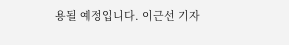용될 예정입니다. 이근선 기자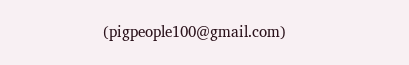(pigpeople100@gmail.com)